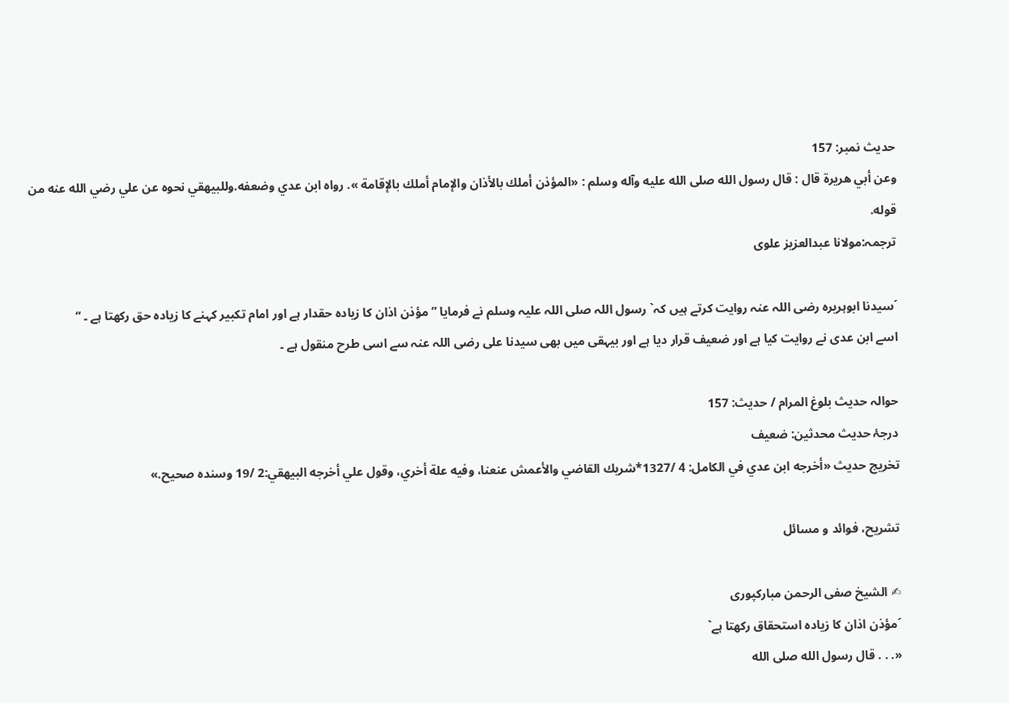حدیث نمبر: 157
وعن أبي هريرة قال : قال رسول الله صلى الله عليه وآله وسلم : «المؤذن أملك بالأذان والإمام أملك بالإقامة ». رواه ابن عدي وضعفه.وللبيهقي نحوه عن علي رضي الله عنه من قوله.
ترجمہ:مولانا عبدالعزیز علوی

´سیدنا ابوہریرہ رضی اللہ عنہ روایت کرتے ہیں کہ` رسول اللہ صلی اللہ علیہ وسلم نے فرمایا ” مؤذن اذان کا زیادہ حقدار ہے اور امام تکبیر کہنے کا زیادہ حق رکھتا ہے ۔ “
اسے ابن عدی نے روایت کیا ہے اور ضعیف قرار دیا ہے اور بیہقی میں بھی سیدنا علی رضی اللہ عنہ سے اسی طرح منقول ہے ۔

حوالہ حدیث بلوغ المرام / حدیث: 157
درجۂ حدیث محدثین: ضعيف
تخریج حدیث «أخرجه ابن عدي في الكامل: 4 /1327*شريك القاضي والأعمش عنعنا، وفيه علة أخري، وقول علي أخرجه البيهقي:2 /19 وسنده صحيح.»

تشریح، فوائد و مسائل

✍ الشیخ صفی الرحمن مبارکپوری
´مؤذن اذان کا زیادہ استحقاق رکھتا ہے`
«. . . قال رسول الله صلى الله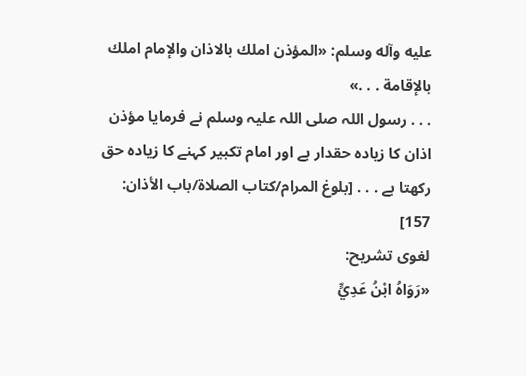عليه وآله وسلم: «المؤذن املك بالاذان والإمام املك بالإقامة . . .»
. . . رسول اللہ صلی اللہ علیہ وسلم نے فرمایا مؤذن اذان کا زیادہ حقدار ہے اور امام تکبیر کہنے کا زیادہ حق رکھتا ہے . . . [بلوغ المرام/كتاب الصلاة/باب الأذان: 157]
لغوی تشریح:
«رَوَاهُ ابْنُ عَدِيٍّ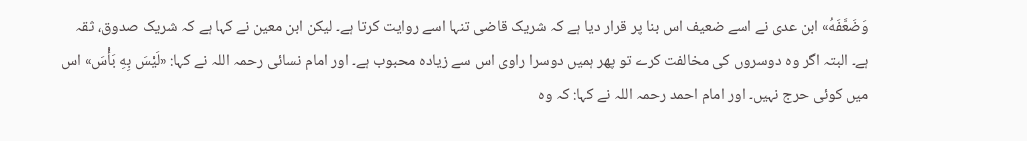وَضَعَّفَهُ» ابن عدی نے اسے ضعیف اس بنا پر قرار دیا ہے کہ شریک قاضی تنہا اسے روایت کرتا ہے۔ لیکن ابن معین نے کہا ہے کہ شریک صدوق، ثقہ ہے۔ البتہ اگر وہ دوسروں کی مخالفت کرے تو پھر ہمیں دوسرا راوی اس سے زیادہ محبوب ہے۔ اور امام نسائی رحمہ اللہ نے کہا: «لَيْسَ بِهِ بَأْسَ» اس میں کوئی حرج نہیں۔ اور امام احمد رحمہ اللہ نے کہا: کہ وہ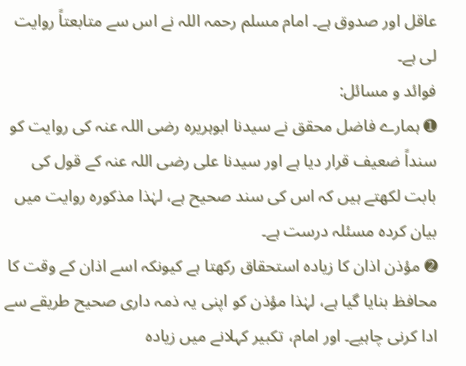عاقل اور صدوق ہے۔ امام مسلم رحمہ اللہ نے اس سے متابعتاً روایت لی ہے۔
فوائد و مسائل:
➊ ہمارے فاضل محقق نے سیدنا ابوہریرہ رضی اللہ عنہ کی روایت کو سنداً ضعیف قرار دیا ہے اور سیدنا علی رضی اللہ عنہ کے قول کی بابت لکھتے ہیں کہ اس کی سند صحیح ہے، لہٰذا مذکورہ روایت میں بیان کردہ مسئلہ درست ہے۔
➋ مؤذن اذان کا زیادہ استحقاق رکھتا ہے کیونکہ اسے اذان کے وقت کا محافظ بنایا گیا ہے، لہٰذا مؤذن کو اپنی یہ ذمہ داری صحیح طریقے سے ادا کرنی چاہیے۔ اور امام، تکبیر کہلانے میں زیادہ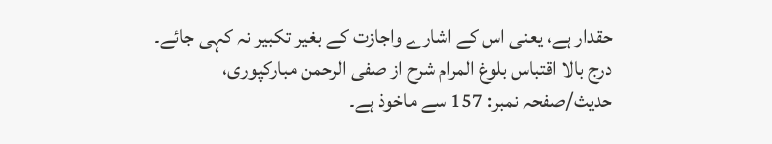حقدار ہے، یعنی اس کے اشارے واجازت کے بغیر تکبیر نہ کہی جائے۔
درج بالا اقتباس بلوغ المرام شرح از صفی الرحمن مبارکپوری، حدیث/صفحہ نمبر: 157 سے ماخوذ ہے۔